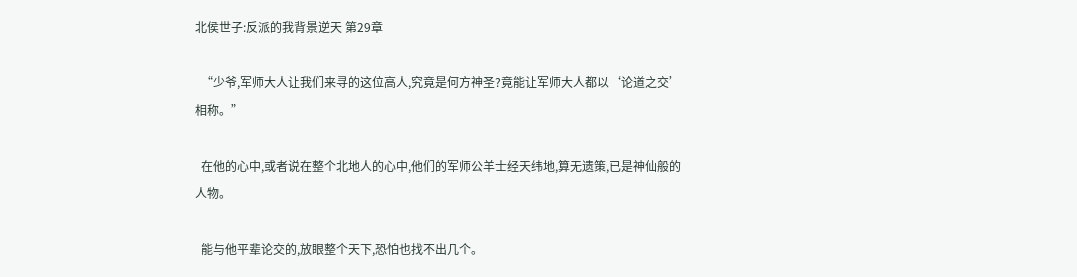北侯世子:反派的我背景逆天 第29章

  “少爷,军师大人让我们来寻的这位高人,究竟是何方神圣?竟能让军师大人都以‘论道之交’相称。”

  在他的心中,或者说在整个北地人的心中,他们的军师公羊士经天纬地,算无遗策,已是神仙般的人物。

  能与他平辈论交的,放眼整个天下,恐怕也找不出几个。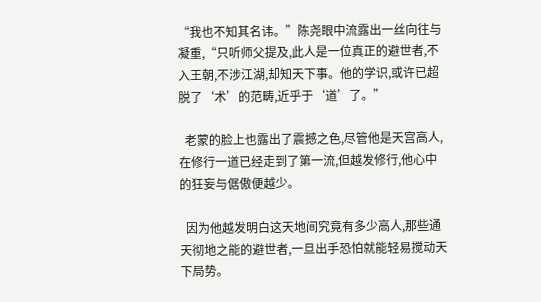“我也不知其名讳。”陈尧眼中流露出一丝向往与凝重,“只听师父提及,此人是一位真正的避世者,不入王朝,不涉江湖,却知天下事。他的学识,或许已超脱了‘术’的范畴,近乎于‘道’了。”

  老蒙的脸上也露出了震撼之色,尽管他是天宫高人,在修行一道已经走到了第一流,但越发修行,他心中的狂妄与倨傲便越少。

  因为他越发明白这天地间究竟有多少高人,那些通天彻地之能的避世者,一旦出手恐怕就能轻易搅动天下局势。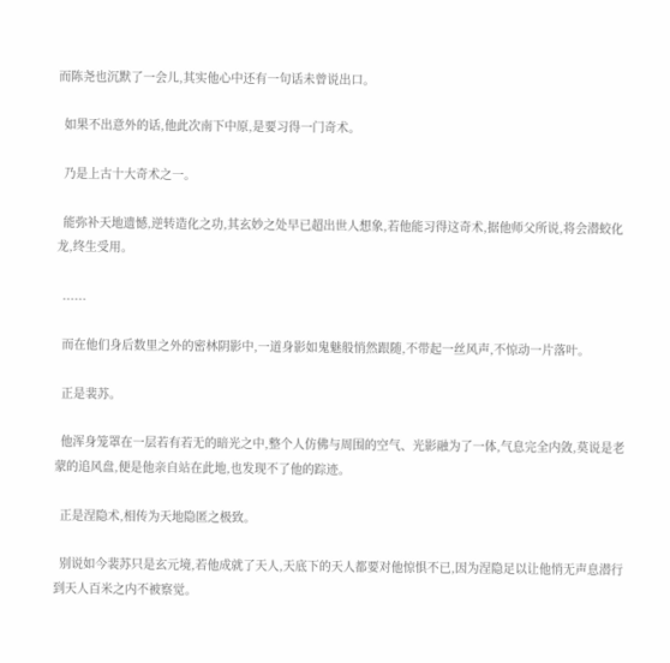而陈尧也沉默了一会儿,其实他心中还有一句话未曾说出口。

  如果不出意外的话,他此次南下中原,是要习得一门奇术。

  乃是上古十大奇术之一。

  能弥补天地遗憾,逆转造化之功,其玄妙之处早已超出世人想象,若他能习得这奇术,据他师父所说,将会潜蛟化龙,终生受用。

  ......

  而在他们身后数里之外的密林阴影中,一道身影如鬼魅般悄然跟随,不带起一丝风声,不惊动一片落叶。

  正是裴苏。

  他浑身笼罩在一层若有若无的暗光之中,整个人仿佛与周围的空气、光影融为了一体,气息完全内敛,莫说是老蒙的追风盘,便是他亲自站在此地,也发现不了他的踪迹。

  正是涅隐术,相传为天地隐匿之极致。

  别说如今裴苏只是玄元境,若他成就了天人,天底下的天人都要对他惊惧不已,因为涅隐足以让他悄无声息潜行到天人百米之内不被察觉。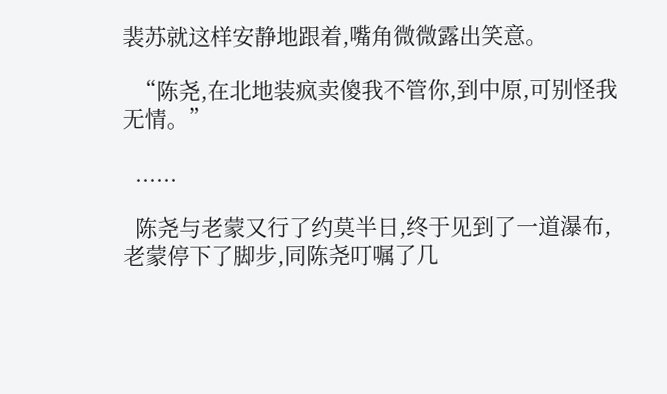裴苏就这样安静地跟着,嘴角微微露出笑意。

  “陈尧,在北地装疯卖傻我不管你,到中原,可别怪我无情。”

  ......

  陈尧与老蒙又行了约莫半日,终于见到了一道瀑布,老蒙停下了脚步,同陈尧叮嘱了几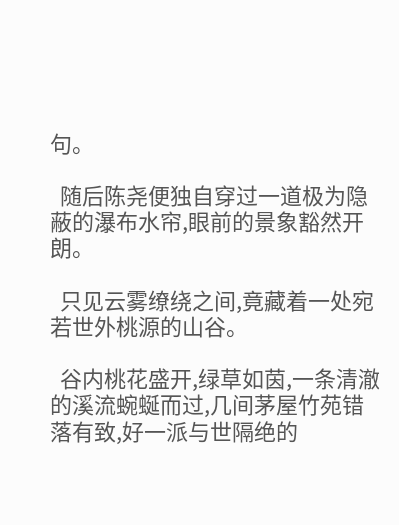句。

  随后陈尧便独自穿过一道极为隐蔽的瀑布水帘,眼前的景象豁然开朗。

  只见云雾缭绕之间,竟藏着一处宛若世外桃源的山谷。

  谷内桃花盛开,绿草如茵,一条清澈的溪流蜿蜒而过,几间茅屋竹苑错落有致,好一派与世隔绝的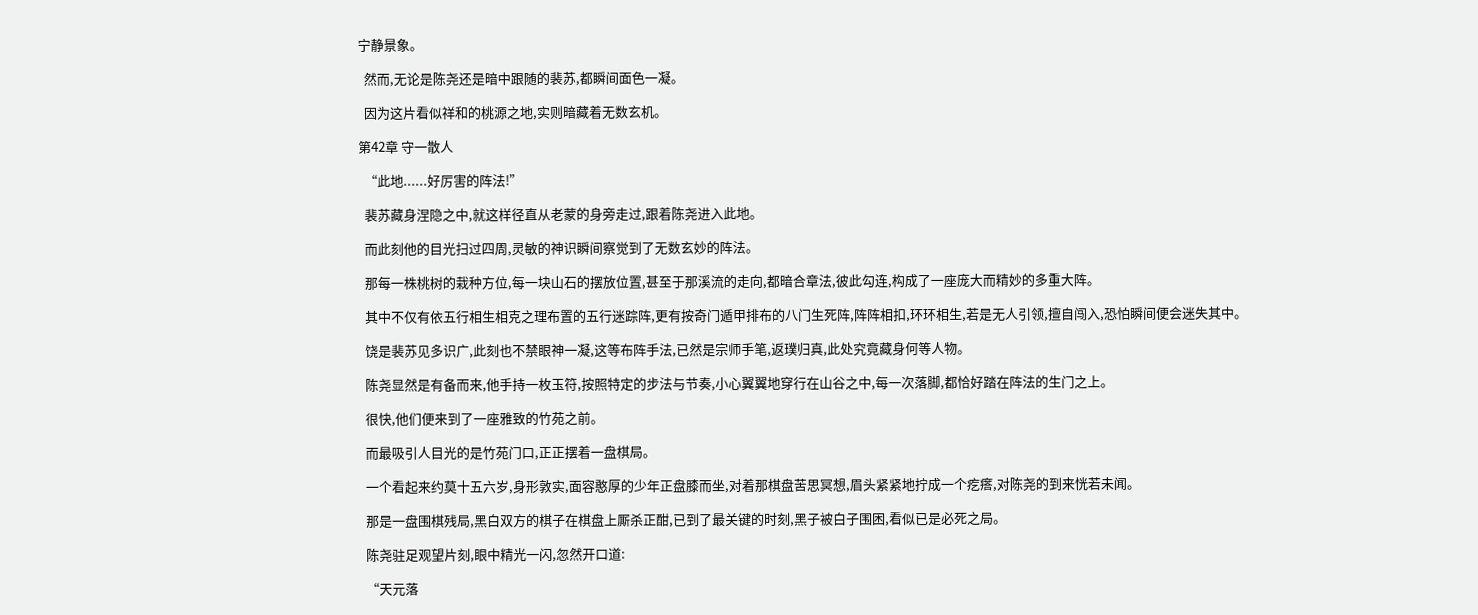宁静景象。

  然而,无论是陈尧还是暗中跟随的裴苏,都瞬间面色一凝。

  因为这片看似祥和的桃源之地,实则暗藏着无数玄机。

第42章 守一散人

  “此地......好厉害的阵法!”

  裴苏藏身涅隐之中,就这样径直从老蒙的身旁走过,跟着陈尧进入此地。

  而此刻他的目光扫过四周,灵敏的神识瞬间察觉到了无数玄妙的阵法。

  那每一株桃树的栽种方位,每一块山石的摆放位置,甚至于那溪流的走向,都暗合章法,彼此勾连,构成了一座庞大而精妙的多重大阵。

  其中不仅有依五行相生相克之理布置的五行迷踪阵,更有按奇门遁甲排布的八门生死阵,阵阵相扣,环环相生,若是无人引领,擅自闯入,恐怕瞬间便会迷失其中。

  饶是裴苏见多识广,此刻也不禁眼神一凝,这等布阵手法,已然是宗师手笔,返璞归真,此处究竟藏身何等人物。

  陈尧显然是有备而来,他手持一枚玉符,按照特定的步法与节奏,小心翼翼地穿行在山谷之中,每一次落脚,都恰好踏在阵法的生门之上。

  很快,他们便来到了一座雅致的竹苑之前。

  而最吸引人目光的是竹苑门口,正正摆着一盘棋局。

  一个看起来约莫十五六岁,身形敦实,面容憨厚的少年正盘膝而坐,对着那棋盘苦思冥想,眉头紧紧地拧成一个疙瘩,对陈尧的到来恍若未闻。

  那是一盘围棋残局,黑白双方的棋子在棋盘上厮杀正酣,已到了最关键的时刻,黑子被白子围困,看似已是必死之局。

  陈尧驻足观望片刻,眼中精光一闪,忽然开口道:

  “天元落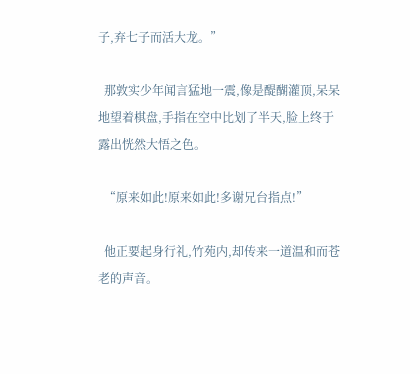子,弃七子而活大龙。”

  那敦实少年闻言猛地一震,像是醍醐灌顶,呆呆地望着棋盘,手指在空中比划了半天,脸上终于露出恍然大悟之色。

  “原来如此!原来如此!多谢兄台指点!”

  他正要起身行礼,竹苑内,却传来一道温和而苍老的声音。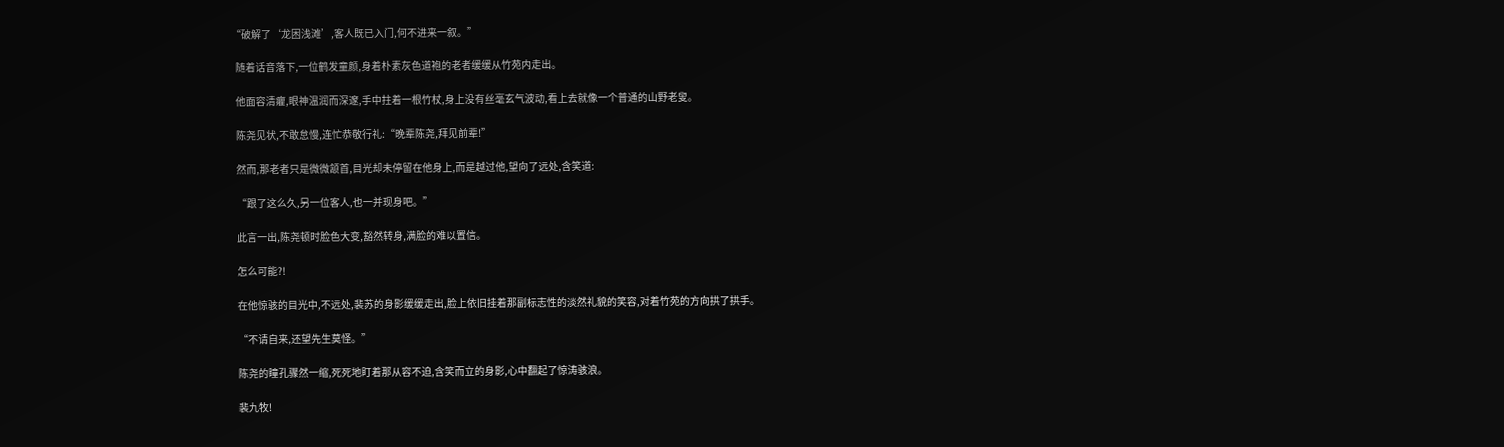“破解了‘龙困浅滩’,客人既已入门,何不进来一叙。”

  随着话音落下,一位鹤发童颜,身着朴素灰色道袍的老者缓缓从竹苑内走出。

  他面容清癯,眼神温润而深邃,手中拄着一根竹杖,身上没有丝毫玄气波动,看上去就像一个普通的山野老叟。

  陈尧见状,不敢怠慢,连忙恭敬行礼:“晚辈陈尧,拜见前辈!”

  然而,那老者只是微微颔首,目光却未停留在他身上,而是越过他,望向了远处,含笑道:

  “跟了这么久,另一位客人,也一并现身吧。”

  此言一出,陈尧顿时脸色大变,豁然转身,满脸的难以置信。

  怎么可能?!

  在他惊骇的目光中,不远处,裴苏的身影缓缓走出,脸上依旧挂着那副标志性的淡然礼貌的笑容,对着竹苑的方向拱了拱手。

  “不请自来,还望先生莫怪。”

  陈尧的瞳孔骤然一缩,死死地盯着那从容不迫,含笑而立的身影,心中翻起了惊涛骇浪。

  裴九牧!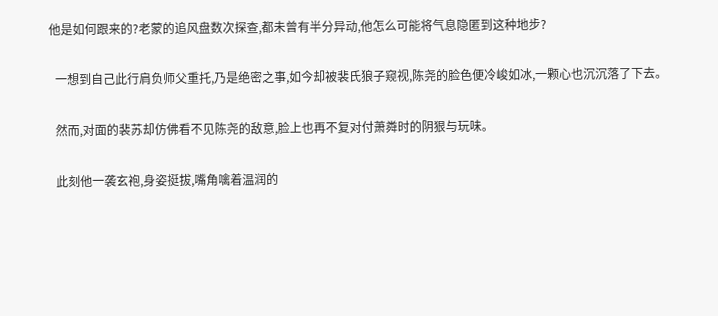他是如何跟来的?老蒙的追风盘数次探查,都未曾有半分异动,他怎么可能将气息隐匿到这种地步?

  一想到自己此行肩负师父重托,乃是绝密之事,如今却被裴氏狼子窥视,陈尧的脸色便冷峻如冰,一颗心也沉沉落了下去。

  然而,对面的裴苏却仿佛看不见陈尧的敌意,脸上也再不复对付萧粦时的阴狠与玩味。

  此刻他一袭玄袍,身姿挺拔,嘴角噙着温润的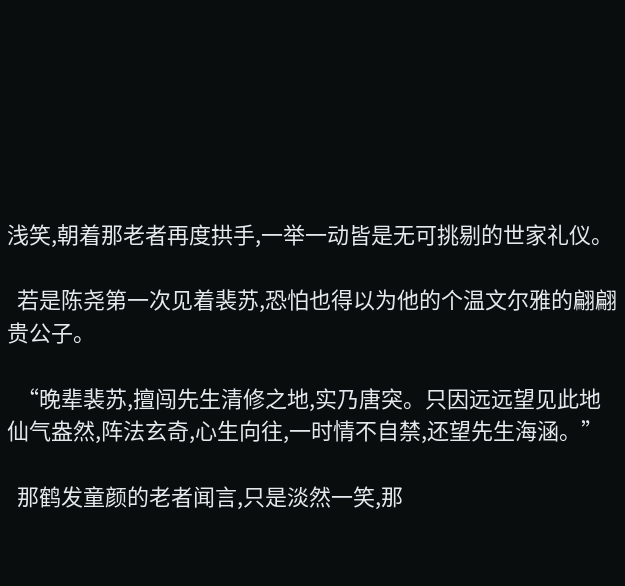浅笑,朝着那老者再度拱手,一举一动皆是无可挑剔的世家礼仪。

  若是陈尧第一次见着裴苏,恐怕也得以为他的个温文尔雅的翩翩贵公子。

  “晚辈裴苏,擅闯先生清修之地,实乃唐突。只因远远望见此地仙气盎然,阵法玄奇,心生向往,一时情不自禁,还望先生海涵。”

  那鹤发童颜的老者闻言,只是淡然一笑,那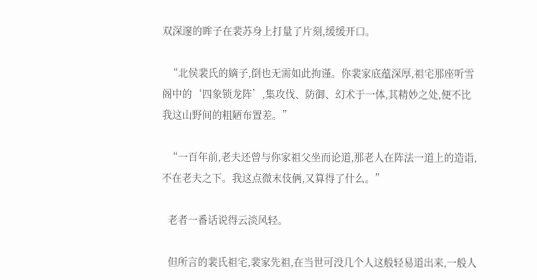双深邃的眸子在裴苏身上打量了片刻,缓缓开口。

  “北侯裴氏的嫡子,倒也无需如此拘谨。你裴家底蕴深厚,祖宅那座听雪阁中的‘四象锁龙阵’,集攻伐、防御、幻术于一体,其精妙之处,便不比我这山野间的粗陋布置差。”

  “一百年前,老夫还曾与你家祖父坐而论道,那老人在阵法一道上的造诣,不在老夫之下。我这点微末伎俩,又算得了什么。”

  老者一番话说得云淡风轻。

  但所言的裴氏祖宅,裴家先祖,在当世可没几个人这般轻易道出来,一般人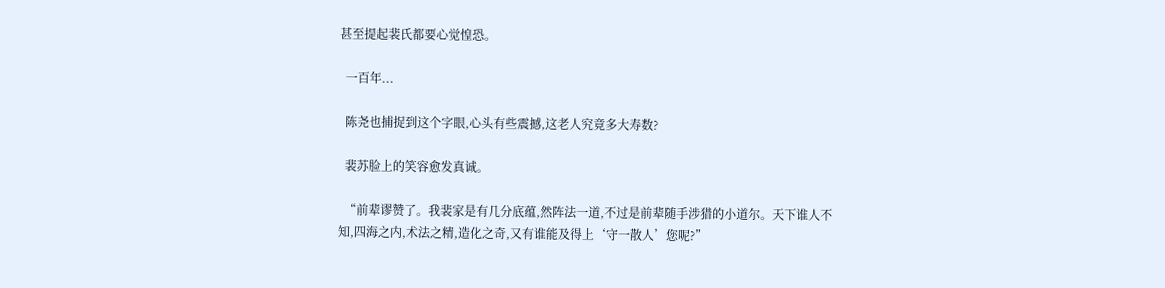甚至提起裴氏都要心觉惶恐。

  一百年...

  陈尧也捕捉到这个字眼,心头有些震撼,这老人究竟多大寿数?

  裴苏脸上的笑容愈发真诚。

  “前辈谬赞了。我裴家是有几分底蕴,然阵法一道,不过是前辈随手涉猎的小道尔。天下谁人不知,四海之内,术法之精,造化之奇,又有谁能及得上‘守一散人’您呢?”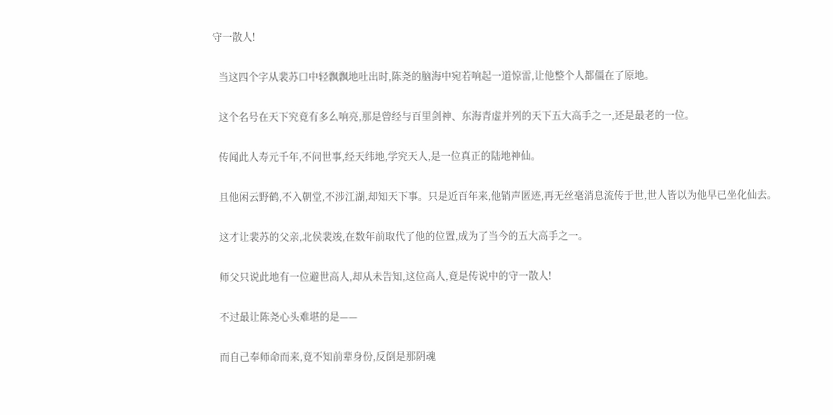守一散人!

  当这四个字从裴苏口中轻飘飘地吐出时,陈尧的脑海中宛若响起一道惊雷,让他整个人都僵在了原地。

  这个名号在天下究竟有多么响亮,那是曾经与百里剑神、东海青虚并列的天下五大高手之一,还是最老的一位。

  传闻此人寿元千年,不问世事,经天纬地,学究天人,是一位真正的陆地神仙。

  且他闲云野鹤,不入朝堂,不涉江湖,却知天下事。只是近百年来,他销声匿迹,再无丝毫消息流传于世,世人皆以为他早已坐化仙去。

  这才让裴苏的父亲,北侯裴竣,在数年前取代了他的位置,成为了当今的五大高手之一。

  师父只说此地有一位避世高人,却从未告知,这位高人,竟是传说中的守一散人!

  不过最让陈尧心头难堪的是——

  而自己奉师命而来,竟不知前辈身份,反倒是那阴魂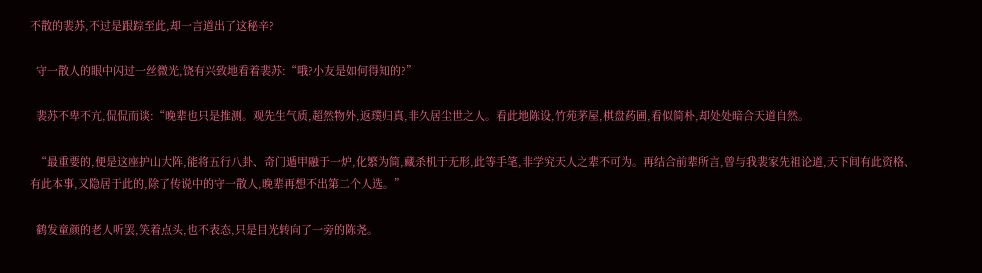不散的裴苏,不过是跟踪至此,却一言道出了这秘辛?

  守一散人的眼中闪过一丝微光,饶有兴致地看着裴苏:“哦?小友是如何得知的?”

  裴苏不卑不亢,侃侃而谈:“晚辈也只是推测。观先生气质,超然物外,返璞归真,非久居尘世之人。看此地陈设,竹苑茅屋,棋盘药圃,看似简朴,却处处暗合天道自然。

  “最重要的,便是这座护山大阵,能将五行八卦、奇门遁甲融于一炉,化繁为简,藏杀机于无形,此等手笔,非学究天人之辈不可为。再结合前辈所言,曾与我裴家先祖论道,天下间有此资格、有此本事,又隐居于此的,除了传说中的守一散人,晚辈再想不出第二个人选。”

  鹤发童颜的老人听罢,笑着点头,也不表态,只是目光转向了一旁的陈尧。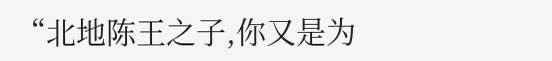“北地陈王之子,你又是为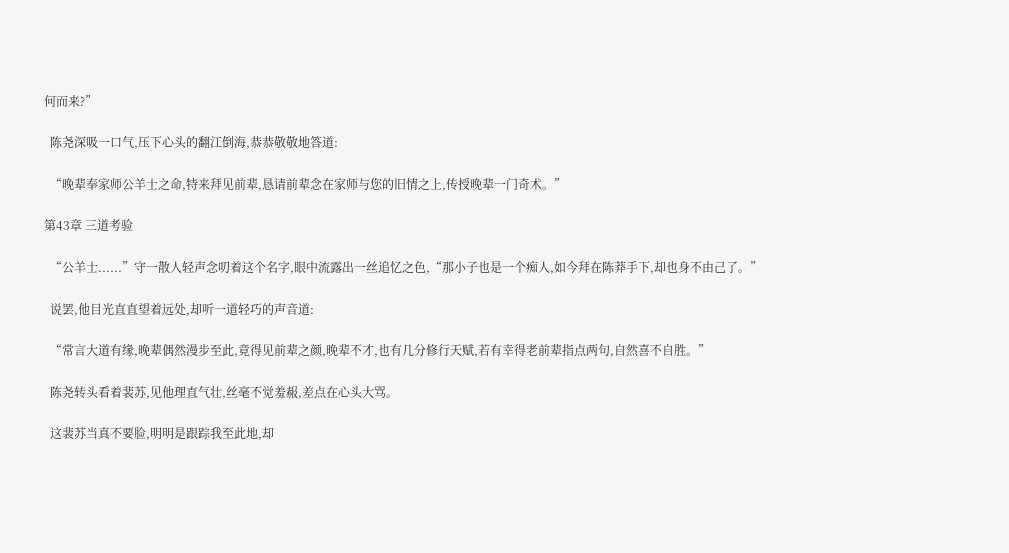何而来?”

  陈尧深吸一口气,压下心头的翻江倒海,恭恭敬敬地答道:

  “晚辈奉家师公羊士之命,特来拜见前辈,恳请前辈念在家师与您的旧情之上,传授晚辈一门奇术。”

第43章 三道考验

  “公羊士......”守一散人轻声念叨着这个名字,眼中流露出一丝追忆之色,“那小子也是一个痴人,如今拜在陈莽手下,却也身不由己了。”

  说罢,他目光直直望着远处,却听一道轻巧的声音道:

  “常言大道有缘,晚辈偶然漫步至此,竟得见前辈之颜,晚辈不才,也有几分修行天赋,若有幸得老前辈指点两句,自然喜不自胜。”

  陈尧转头看着裴苏,见他理直气壮,丝毫不觉羞赧,差点在心头大骂。

  这裴苏当真不要脸,明明是跟踪我至此地,却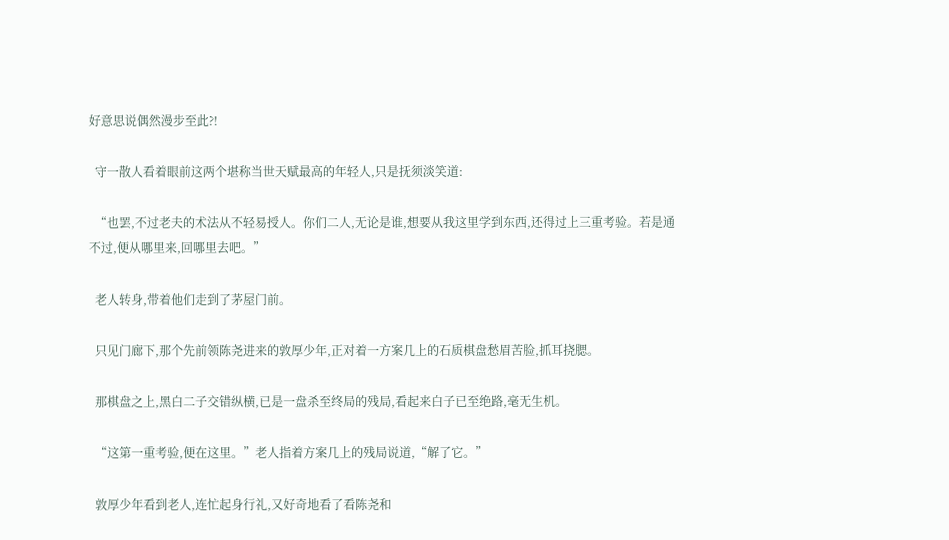好意思说偶然漫步至此?!

  守一散人看着眼前这两个堪称当世天赋最高的年轻人,只是抚须淡笑道:

  “也罢,不过老夫的术法从不轻易授人。你们二人,无论是谁,想要从我这里学到东西,还得过上三重考验。若是通不过,便从哪里来,回哪里去吧。”

  老人转身,带着他们走到了茅屋门前。

  只见门廊下,那个先前领陈尧进来的敦厚少年,正对着一方案几上的石质棋盘愁眉苦脸,抓耳挠腮。

  那棋盘之上,黑白二子交错纵横,已是一盘杀至终局的残局,看起来白子已至绝路,毫无生机。

  “这第一重考验,便在这里。”老人指着方案几上的残局说道,“解了它。”

  敦厚少年看到老人,连忙起身行礼,又好奇地看了看陈尧和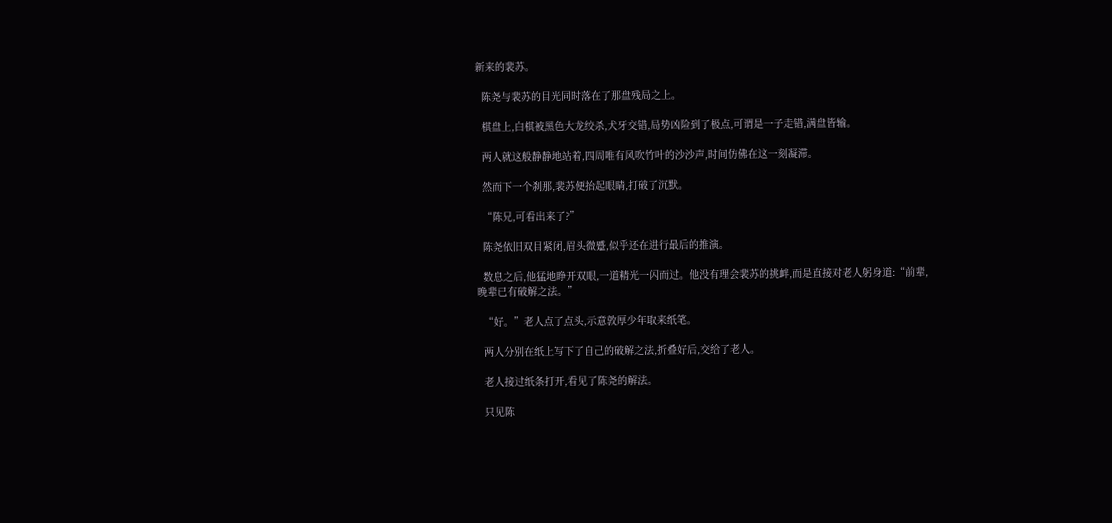新来的裴苏。

  陈尧与裴苏的目光同时落在了那盘残局之上。

  棋盘上,白棋被黑色大龙绞杀,犬牙交错,局势凶险到了极点,可谓是一子走错,满盘皆输。

  两人就这般静静地站着,四周唯有风吹竹叶的沙沙声,时间仿佛在这一刻凝滞。

  然而下一个刹那,裴苏便抬起眼睛,打破了沉默。

  “陈兄,可看出来了?”

  陈尧依旧双目紧闭,眉头微蹙,似乎还在进行最后的推演。

  数息之后,他猛地睁开双眼,一道精光一闪而过。他没有理会裴苏的挑衅,而是直接对老人躬身道:“前辈,晚辈已有破解之法。”

  “好。”老人点了点头,示意敦厚少年取来纸笔。

  两人分别在纸上写下了自己的破解之法,折叠好后,交给了老人。

  老人接过纸条打开,看见了陈尧的解法。

  只见陈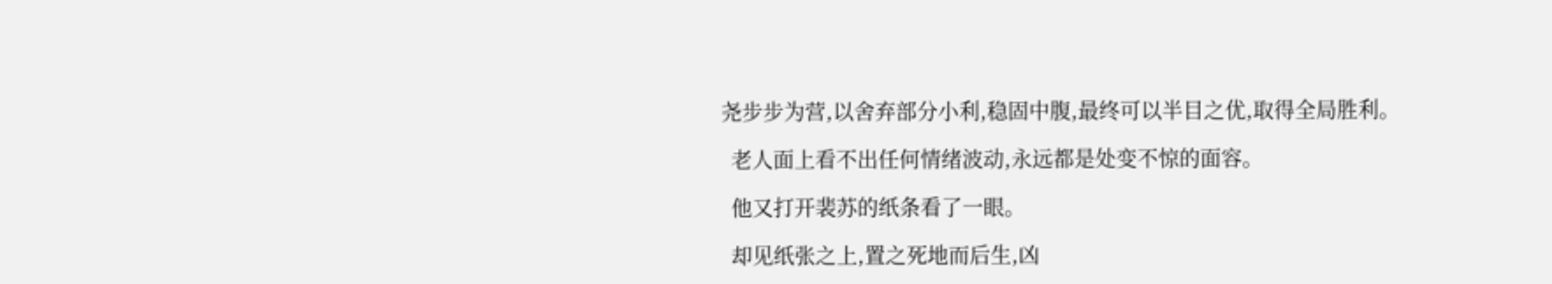尧步步为营,以舍弃部分小利,稳固中腹,最终可以半目之优,取得全局胜利。

  老人面上看不出任何情绪波动,永远都是处变不惊的面容。

  他又打开裴苏的纸条看了一眼。

  却见纸张之上,置之死地而后生,凶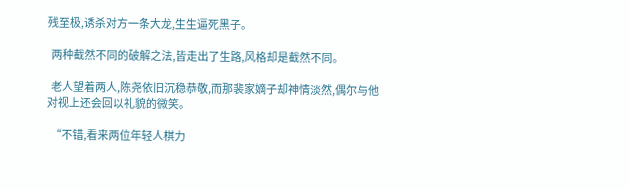残至极,诱杀对方一条大龙,生生逼死黑子。

  两种截然不同的破解之法,皆走出了生路,风格却是截然不同。

  老人望着两人,陈尧依旧沉稳恭敬,而那裴家嫡子却神情淡然,偶尔与他对视上还会回以礼貌的微笑。

  “不错,看来两位年轻人棋力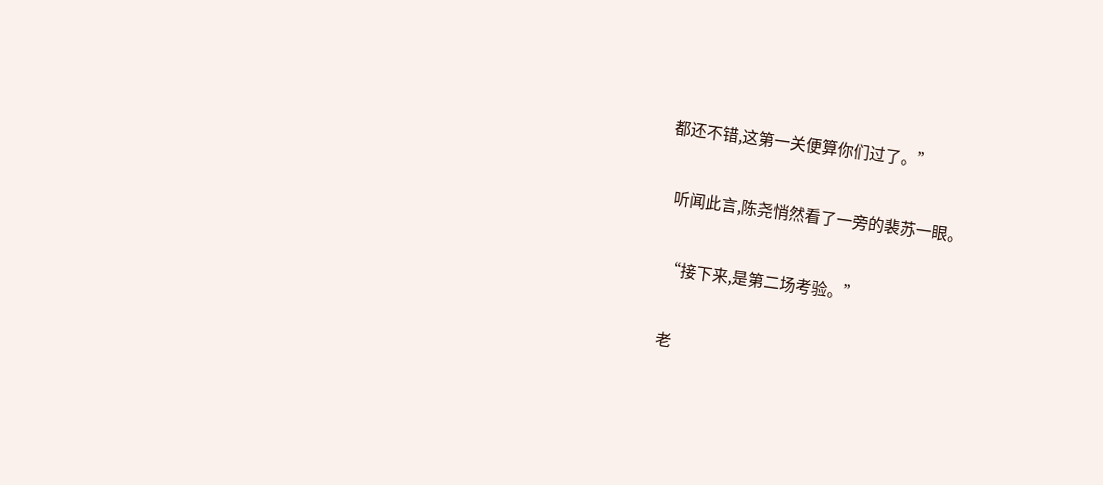都还不错,这第一关便算你们过了。”

  听闻此言,陈尧悄然看了一旁的裴苏一眼。

  “接下来,是第二场考验。”

  老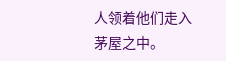人领着他们走入茅屋之中。